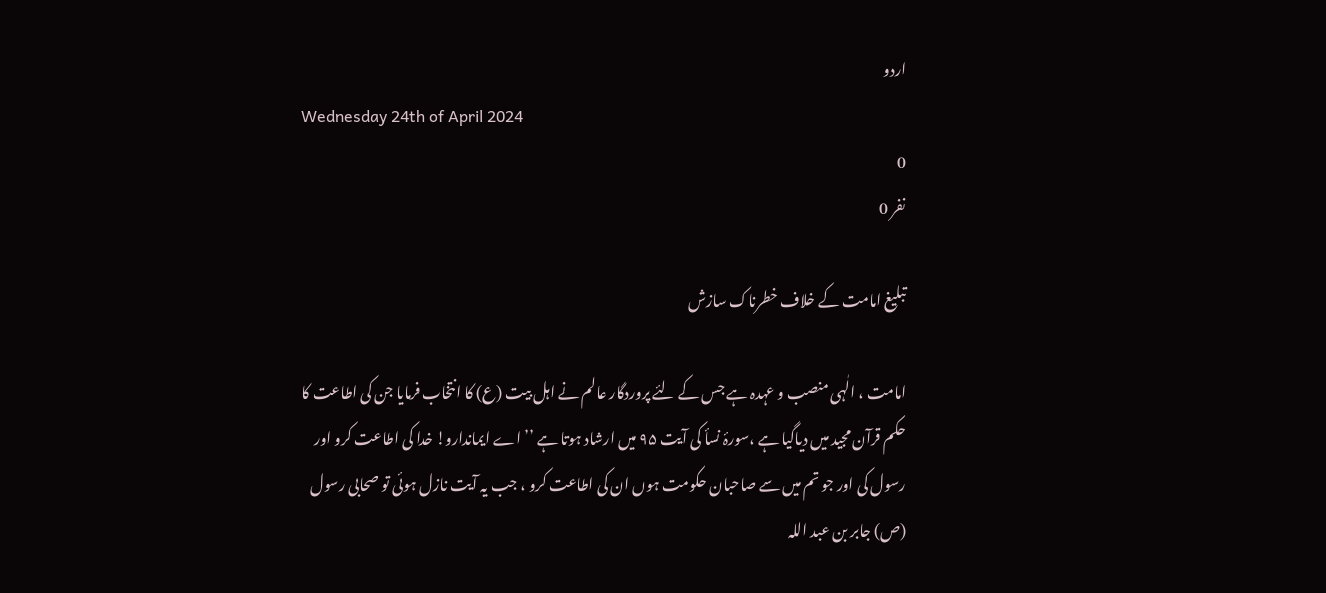اردو
Wednesday 24th of April 2024
0
نفر 0

تبلیغ امامت کے خلاف خطرناک سازش

امامت ، الٰہی منصب و عہدہ ہے جس کے لئے پروردگار عالم نے اہل بیت (ع) کا انتخاب فرمایا جن کی اطاعت کا حکم قرآن مجید میں دیاگیا ہے ،سورۂ نسأ کی آیت ۹۵ میں ارشاد ہوتا ہے ’’اے ایماندارو! خدا کی اطاعت کرو اور رسول کی اور جو تم میں سے صاحبان حکومت ہوں ان کی اطاعت کرو ، جب یہ آیت نازل ہوئی تو صحابی رسول (ص) جابر بن عبد اللہ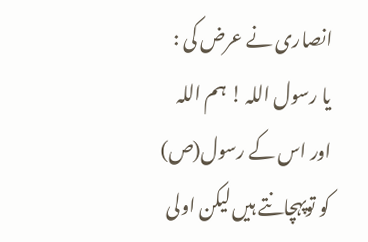انصاری نے عرض کی : یا رسول اللہ ! ہم اللہ اور اس کے رسول(ص) کو توپہچانتے ہیں لیکن اولی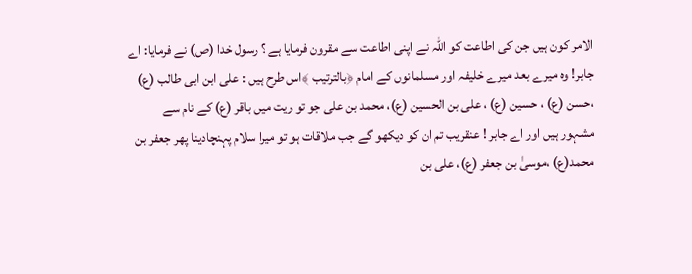الامر کون ہیں جن کی اطاعت کو اللہ نے اپنی اطاعت سے مقرون فرمایا ہے ؟ رسول خدا (ص) نے فرمایا: اے جابر! وہ میرے بعد میرے خلیفہ اور مسلمانوں کے امام ﴿بالترتیب ﴾اس طرح ہیں : علی ابن ابی طالب (ع) ،حسن (ع) ، حسین (ع) ، علی بن الحسین (ع)، محمد بن علی جو تو ریت میں باقر (ع) کے نام سے مشہور ہیں اور اے جابر ! عنقریب تم ان کو دیکھو گے جب ملاقات ہو تو میرا سلام پہنچادینا پھر جعفر بن محمد(ع) ،موسیٰ بن جعفر (ع)، علی بن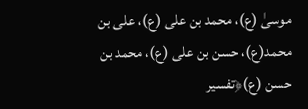موسیٰ (ع)، محمد بن علی (ع)، علی بن محمد(ع)، حسن بن علی (ع)، محمد بن حسن (ع)﴿تفسیر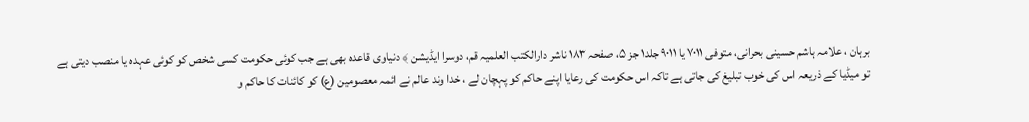برہان ، علامہ ہاشم حسینی بحرانی، متوفی ۷۰۱۱ یا ۹۰۱۱ جلد۱ جز ۵، صفحہ ۱۸۳ ناشر دارالکتب العلمیہ قم، دوسرا ایڈیشن ﴾ دنیاوی قاعدہ بھی ہے جب کوئی حکومت کسی شخص کو کوئی عہدہ یا منصب دیتی ہے تو میڈیا کے ذریعہ اس کی خوب تبلیغ کی جاتی ہے تاکہ اس حکومت کی رعایا اپنے حاکم کو پہچان لے ، خدا وند عالم نے ائمہ معصومین (ع) کو کائنات کا حاکم و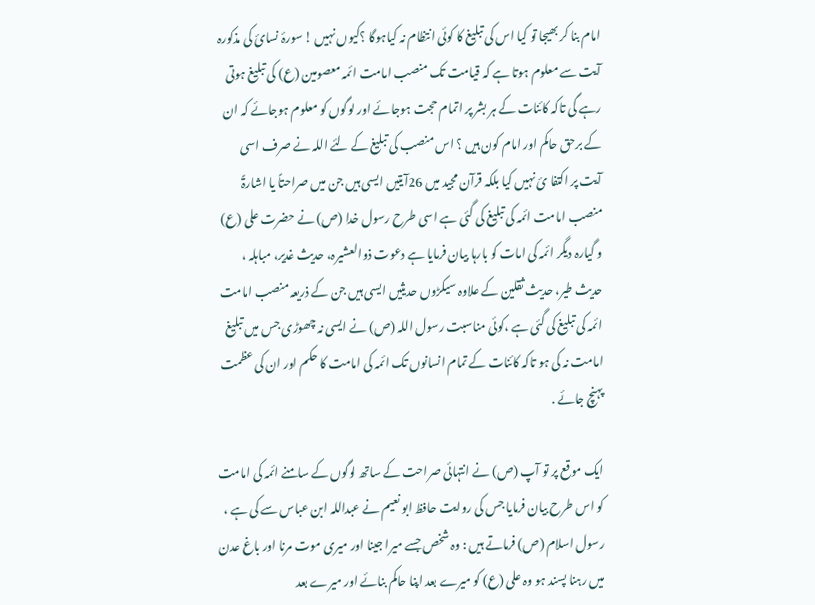امام بنا کر بھیجا تو کیا اس کی تبلیغ کا کوئی انتظام نہ کیاہوگا ؟کیوں نہیں ! سورۂ نسائ کی مذکورہ آیت سے معلوم ہوتا ہے کہ قیامت تک منصب امامت ائمہ معصومین (ع) کی تبلیغ ہوتی رہے گی تاکہ کائنات کے ہر بشر پر اتمام حجت ہوجائے اور لوگوں کو معلوم ہوجائے کہ ان کے برحق حاکم اور امام کون ہیں ؟ اس منصب کی تبلیغ کے لئے اللہ نے صرف اسی آیت پر اکتفا ئ نہیں کیا بلکہ قرآن مجید میں 26آیتیں ایسی ہیں جن میں صراحتاً یا اشارۃً منصب امامت ائمہ کی تبلیغ کی گئی ہے اسی طرح رسول خدا (ص) نے حضرت علی (ع) و گیارہ دیگر ائمہ کی امات کو بارہا بیان فرمایا ہے دعوت ذوالعشیرہ، حدیث غدیر، مباہلہ ، حدیث طیر، حدیث ثقلین کے علاوہ سیکڑوں حدیثیں ایسی ہیں جن کے ذریعہ منصب امامت ائمہ کی تبلیغ کی گئی ہے ،کوئی مناسبت رسول اللہ (ص) نے ایسی نہ چھوڑی جس میں تبلیغ امامت نہ کی ہو تاکہ کائنات کے تمام انسانوں تک ائمہ کی امامت کا حکم اور ان کی عظمت پہنچ جائے .

ایک موقع پر تو آپ (ص) نے انتہائی صراحت کے ساتھ لوگوں کے سامنے ائمہ کی امامت کو اس طرح بیان فرمایا جس کی روایت حافظ ابو نعیم نے عبداللہ ابن عباس سے کی ہے ، رسول اسلام (ص) فرماتے ہیں : وہ شخص جسے میرا جینا اور میری موت مرنا اور باغ عدن میں رہنا پسند ہو وہ علی (ع) کو میرے بعد اپنا حاکم بنائے اور میرے بعد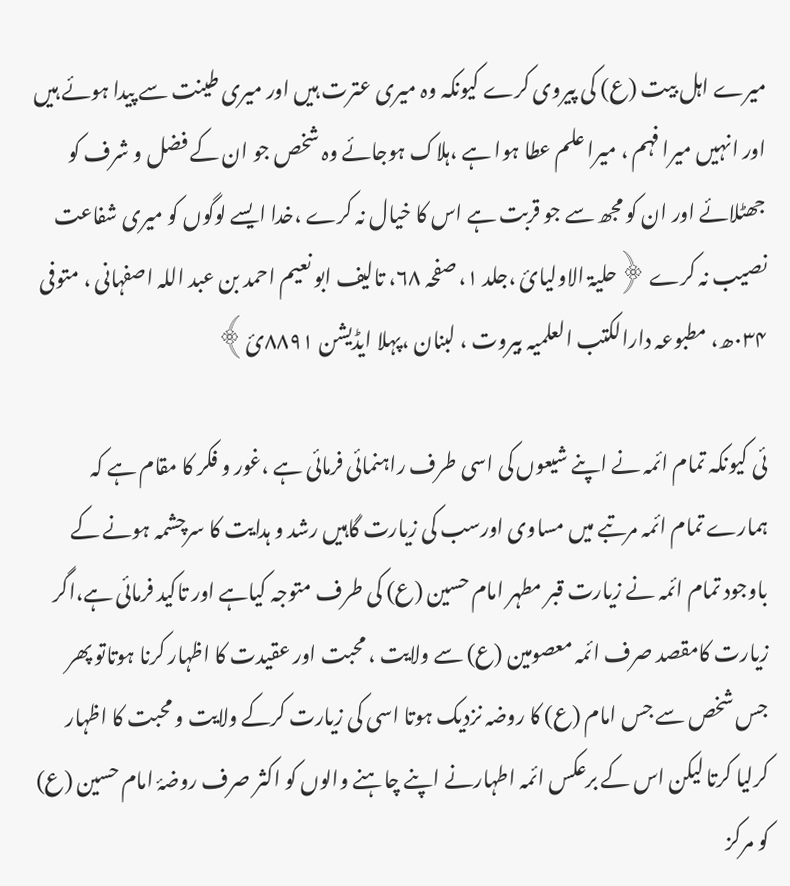میرے اہل بیت (ع) کی پیروی کرے کیونکہ وہ میری عترت ہیں اور میری طینت سے پیدا ہوئے ہیں اور انہیں میرا فہم ، میرا علم عطا ہوا ہے ،ہلاک ہوجائے وہ شخص جو ان کے فضل و شرف کو جھٹلائے اور ان کو مجھ سے جو قربت ہے اس کا خیال نہ کرے ،خدا ایسے لوگوں کو میری شفاعت نصیب نہ کرے ﴿حلیۃ الاولیائ ،جلد ۱، صفحہ ۶۸، تالیف ابو نعیم احمد بن عبد اللہ اصفہانی ، متوفی ۰۳۴ھ، مطبوعہ دارالکتب العلمیہ بیروت ، لبنان ،پہلا ایڈیشن ۸۸۹۱ئ﴾

ئی کیونکہ تمام ائمہ نے اپنے شیعوں کی اسی طرف راہنمائی فرمائی ہے ،غور و فکر کا مقام ہے کہ ہمارے تمام ائمہ مرتبے میں مساوی اورسب کی زیارت گاہیں رشد و ہدایت کا سرچشمہ ہونے کے باوجود تمام ائمہ نے زیارت قبر مطہر امام حسین (ع) کی طرف متوجہ کیاہے اور تاکید فرمائی ہے،اگر زیارت کامقصد صرف ائمہ معصومین (ع) سے ولایت ، محبت اور عقیدت کا اظہار کرنا ہوتاتو پھر جس شخص سے جس امام (ع) کا روضہ نزدیک ہوتا اسی کی زیارت کرکے ولایت و محبت کا اظہار کرلیا کرتا لیکن اس کے برعکس ائمہ اطہارنے اپنے چاہنے والوں کو اکثر صرف روضۂ امام حسین (ع) کو مرکز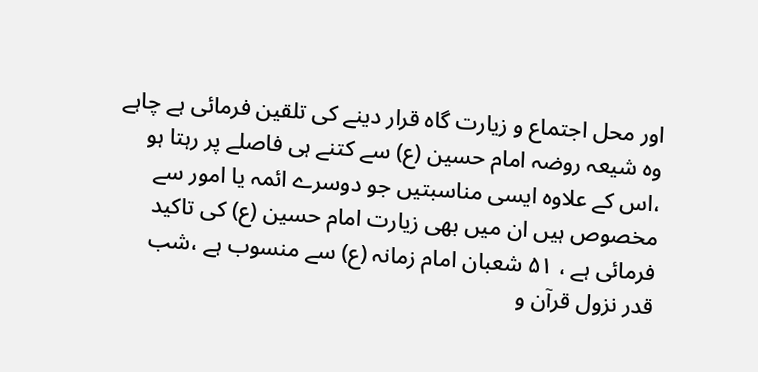اور محل اجتماع و زیارت گاہ قرار دینے کی تلقین فرمائی ہے چاہے وہ شیعہ روضہ امام حسین (ع) سے کتنے ہی فاصلے پر رہتا ہو ،اس کے علاوہ ایسی مناسبتیں جو دوسرے ائمہ یا امور سے مخصوص ہیں ان میں بھی زیارت امام حسین (ع) کی تاکید فرمائی ہے ، ۵۱ شعبان امام زمانہ (ع) سے منسوب ہے ،شب قدر نزول قرآن و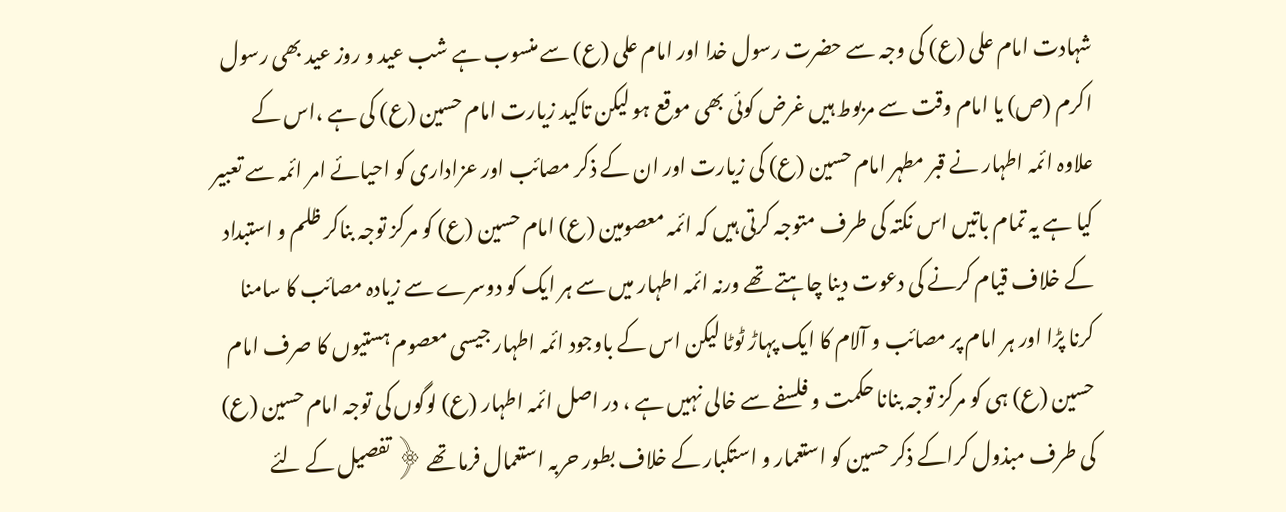شہادت امام علی (ع) کی وجہ سے حضرت رسول خدا اور امام علی (ع) سے منسوب ہے شب عید و روز عید بھی رسول اکرم (ص) یا امام وقت سے مربوط ہیں غرض کوئی بھی موقع ہو لیکن تاکید زیارت امام حسین (ع) کی ہے ،اس کے علاوہ ائمہ اطہار نے قبر مطہر امام حسین (ع) کی زیارت اور ان کے ذکر مصائب اور عزاداری کو احیائے امر ائمہ سے تعبیر کیا ہے یہ تمام باتیں اس نکتہ کی طرف متوجہ کرتی ہیں کہ ائمہ معصومین (ع) امام حسین (ع) کو مرکز توجہ بناکر ظلم و استبداد کے خلاف قیام کرنے کی دعوت دینا چاہتے تھے ورنہ ائمہ اطہار میں سے ہر ایک کو دوسرے سے زیادہ مصائب کا سامنا کرنا پڑا اور ہر امام پر مصائب و آلام کا ایک پہاڑ ٹوٹا لیکن اس کے باوجود ائمہ اطہار جیسی معصوم ہستیوں کا صرف امام حسین (ع) ہی کو مرکز توجہ بنانا حکمت و فلسفے سے خالی نہیں ہے ، در اصل ائمہ اطہار (ع) لوگوں کی توجہ امام حسین (ع) کی طرف مبذول کراکے ذکر حسین کو استعمار و استکبار کے خلاف بطور حربہ استعمال فرما تھے ﴿ تفصیل کے لئے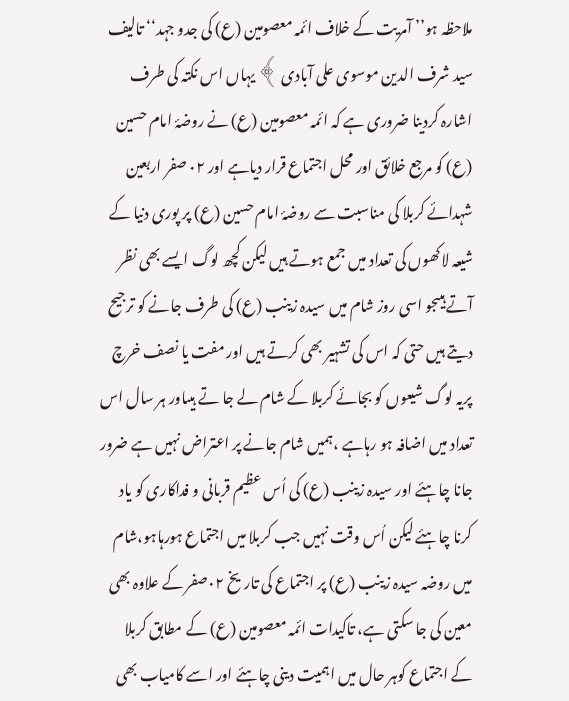ملاحظہ ہو’’ آمریت کے خلاف ائمہ معصومین (ع) کی جدو جہد‘‘ تالیف سید شرف الدین موسوی علی آبادی ﴾ یہاں اس نکتہ کی طرف اشارہ کردینا ضروری ہے کہ ائمہ معصومین (ع) نے روضۂ امام حسین (ع) کو مرجع خلائق اور محل اجتماع قرار دیاہے اور ۰۲ صفر اربعین شہدائے کربلا کی مناسبت سے روضۂ امام حسین (ع) پر پوری دنیا کے شیعہ لاکھوں کی تعداد میں جمع ہوتے ہیں لیکن کچھ لوگ ایسے بھی نظر آتے ہیںجو اسی روز شام میں سیدہ زینب (ع) کی طرف جانے کو ترجیح دیتے ہیں حتی کہ اس کی تشہیر بھی کرتے ہیں اور مفت یا نصف خرچ پریہ لوگ شیعوں کو بجائے کربلا کے شام لے جا تے ہیںاور ہر سال اس تعداد میں اضافہ ہو رہاہے ،ہمیں شام جانے پر اعتراض نہیں ہے ضرور جانا چاہئے اور سیدہ زینب (ع) کی اُس عظیم قربانی و فداکاری کو یاد کرنا چاہئے لیکن اُس وقت نہیں جب کربلا میں اجتماع ہورہاہو،شام میں روضہ سیدہ زینب (ع) پر اجتماع کی تاریخ ۰۲صفر کے علاوہ بھی معین کی جا سکتی ہے، تاکیدات ائمہ معصومین (ع) کے مطابق کربلا کے اجتماع کوہر حال میں اہمیت دینی چاہئے اور اسے کامیاب بھی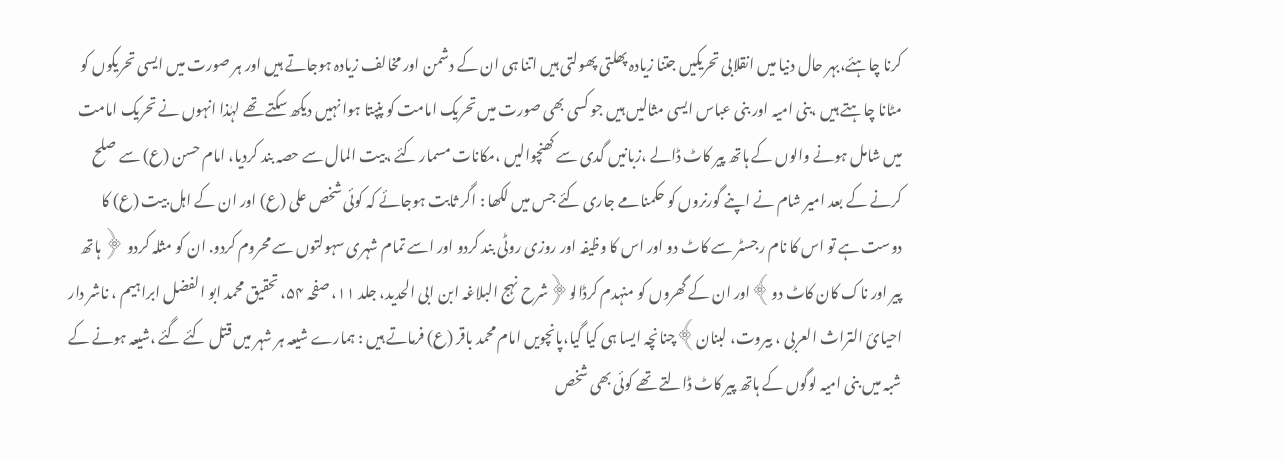کرنا چاہئے،بہر حال دنیا میں انقلابی تحریکیں جتنا زیادہ پھلتی پھولتی ہیں اتنا ہی ان کے دشمن اور مخالف زیادہ ہوجاتے ہیں اور ہر صورت میں ایسی تحریکوں کو مٹانا چاہتے ہیں ،بنی امیہ اور بنی عباس ایسی مثالیں ہیں جو کسی بھی صورت میں تحریک امامت کو پنپتا ہوا نہیں دیکھ سکتے تھے لہٰذا انہوں نے تحریک امامت میں شامل ہونے والوں کے ہاتھ پیر کاٹ ڈالے ،زبانیں گدی سے کھنچوالیں ،مکانات مسمار کئے ،بیت المال سے حصہ بند کردیا، امام حسن (ع) سے صلح کرنے کے بعد امیر شام نے اپنے گورنروں کو حکمنامے جاری کئے جس میں لکھا : اگر ثابت ہوجائے کہ کوئی شخص علی (ع) اور ان کے اہل بیت (ع) کا دوست ہے تو اس کا نام رجسٹر سے کاٹ دو اور اس کا وظیفہ اور روزی روٹی بند کردو اور اسے تمام شہری سہولتوں سے محروم کردو. ان کو مثلہ کردو ﴿ ہاتھ پیر اور ناک کان کاٹ دو﴾اور ان کے گھروں کو منہدم کرڈالو﴿شرح نہج البلاغہ ابن ابی الحدید، جلد ۱۱، صفحہ ۵۴، تحقیق محمد ابو الفضل ابراہیم ، ناشر دار احیائ التراث العربی ، بیروت، لبنان﴾چنانچہ ایسا ہی کیا گیا،پانچویں امام محمد باقر (ع) فرماتے ہیں : ہمارے شیعہ ہر شہر میں قتل کئے گئے ،شیعہ ہونے کے شبہ میں بنی امیہ لوگوں کے ہاتھ پیر کاٹ ڈالتے تھے کوئی بھی شخص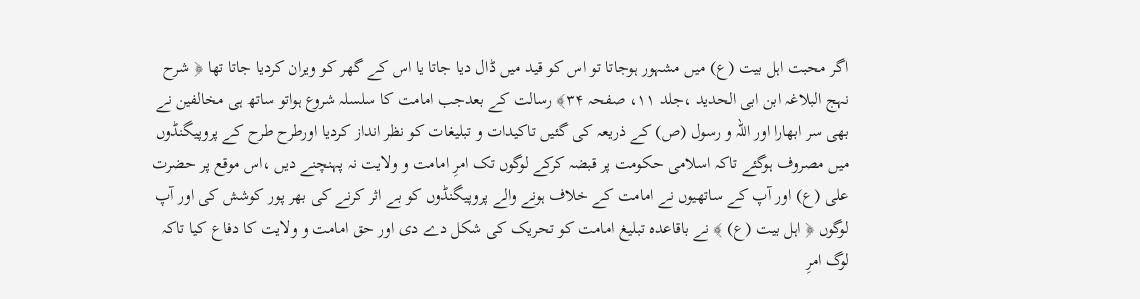اگر محبت اہل بیت (ع) میں مشہور ہوجاتا تو اس کو قید میں ڈال دیا جاتا یا اس کے گھر کو ویران کردیا جاتا تھا ﴿ شرح نہج البلاغہ ابن ابی الحدید ،جلد ۱۱، صفحہ ۳۴﴾ رسالت کے بعدجب امامت کا سلسلہ شروع ہواتو ساتھ ہی مخالفین نے بھی سر ابھارا اور اللہ و رسول (ص) کے ذریعہ کی گئیں تاکیدات و تبلیغات کو نظر انداز کردیا اورطرح طرح کے پروپیگنڈوں میں مصروف ہوگئے تاکہ اسلامی حکومت پر قبضہ کرکے لوگوں تک امرِ امامت و ولایت نہ پہنچنے دیں ،اس موقع پر حضرت علی (ع) اور آپ کے ساتھیوں نے امامت کے خلاف ہونے والے پروپیگنڈوں کو بے اثر کرنے کی بھر پور کوشش کی اور آپ لوگوں ﴿ اہل بیت (ع) ﴾ نے باقاعدہ تبلیغ امامت کو تحریک کی شکل دے دی اور حق امامت و ولایت کا دفاع کیا تاکہ لوگ امرِ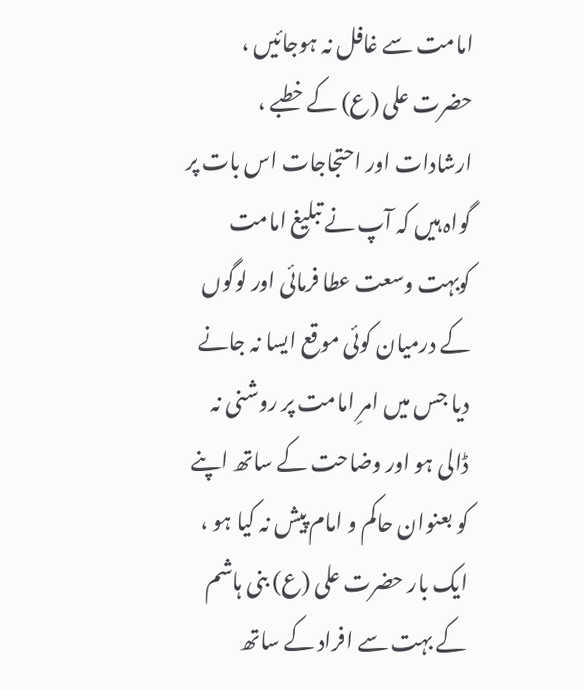امامت سے غافل نہ ہوجائیں ، حضرت علی (ع) کے خطبے ، ارشادات اور احتجاجات اس بات پر گواہ ہیں کہ آپ نے تبلیغ امامت کوبہت وسعت عطا فرمائی اور لوگوں کے درمیان کوئی موقع ایسا نہ جانے دیا جس میں امرِ امامت پر روشنی نہ ڈالی ہو اور وضاحت کے ساتھ اپنے کو بعنوان حاکم و امام پیش نہ کیا ہو ، ایک بار حضرت علی (ع) بنی ہاشم کے بہت سے افراد کے ساتھ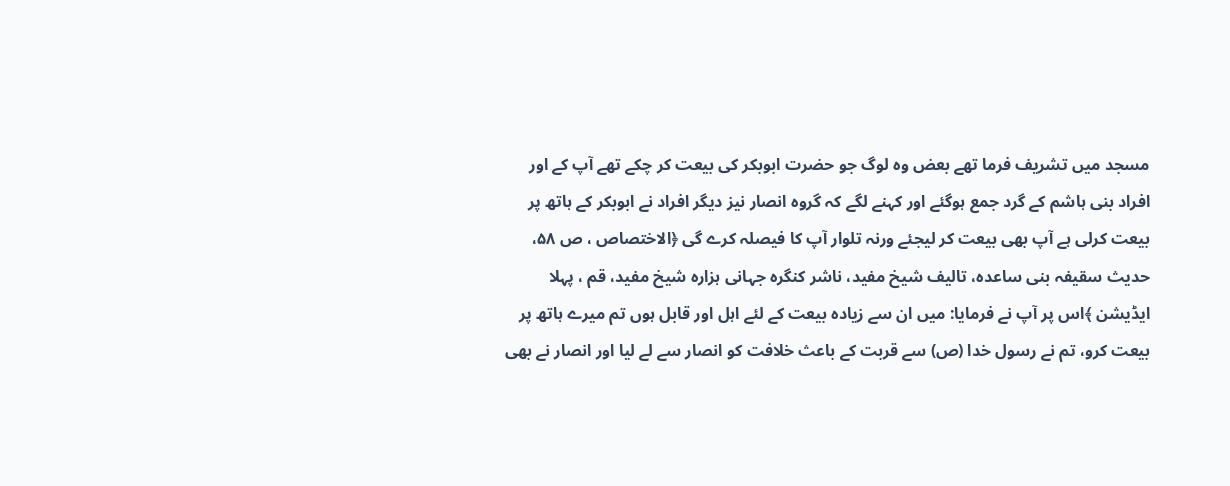مسجد میں تشریف فرما تھے بعض وہ لوگ جو حضرت ابوبکر کی بیعت کر چکے تھے آپ کے اور افراد بنی ہاشم کے گرد جمع ہوگئے اور کہنے لگے کہ گروہ انصار نیز دیگر افراد نے ابوبکر کے ہاتھ پر بیعت کرلی ہے آپ بھی بیعت کر لیجئے ورنہ تلوار آپ کا فیصلہ کرے گی ﴿الاختصاص ، ص ۵۸، حدیث سقیفہ بنی ساعدہ، تالیف شیخ مفید، ناشر کنگرہ جہانی ہزارہ شیخ مفید، قم ، پہلا ایڈیشن ﴾اس پر آپ نے فرمایا: میں ان سے زیادہ بیعت کے لئے اہل اور قابل ہوں تم میرے ہاتھ پر بیعت کرو، تم نے رسول خدا (ص) سے قربت کے باعث خلافت کو انصار سے لے لیا اور انصار نے بھی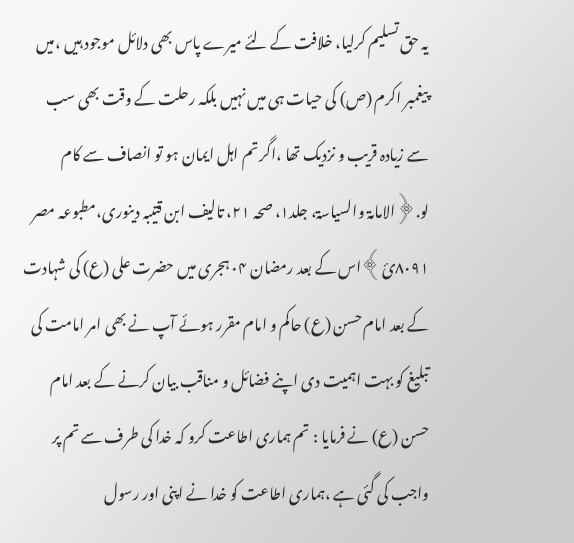یہ حق تسلیم کرلیا، خلافت کے لئے میرے پاس بھی دلائل موجود ہیں ،میں پیغمبر اکرم (ص) کی حیات ہی میں نہیں بلکہ رحلت کے وقت بھی سب سے زیادہ قریب و نزدیک تھا ،اگر تم اہل ایمان ہو تو انصاف سے کام لو.﴿الامامۃ والسیاسۃ، جلد۱، صحہ ۲۱، تالیف ابن قتیبہ دینوری،مطبوعہ مصر ۸۰۹۱ئ﴾اس کے بعد رمضان ۰۴ ہجری میں حضرت علی (ع) کی شہادت کے بعد امام حسن (ع) حاکم و امام مقرر ہوئے آپ نے بھی امر امامت کی تبلیغ کو بہت اہمیت دی اپنے فضائل و مناقب بیان کرنے کے بعد امام حسن (ع) نے فرمایا : تم ہماری اطاعت کرو کہ خدا کی طرف سے تم پر واجب کی گئی ہے ،ہماری اطاعت کو خدا نے اپنی اور رسول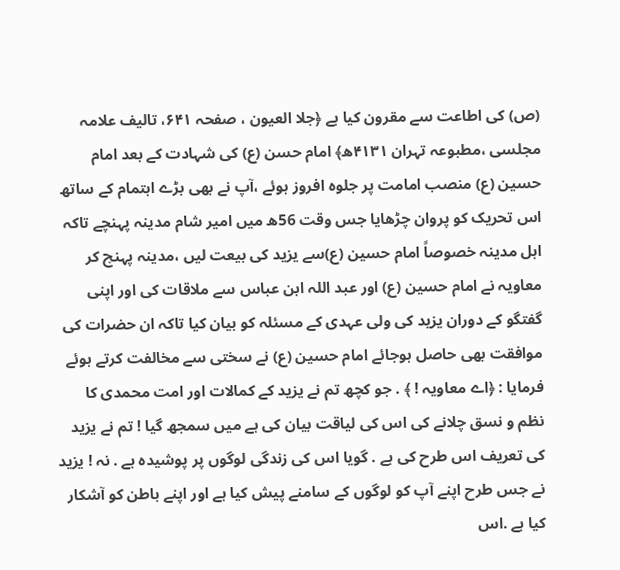(ص) کی اطاعت سے مقرون کیا ہے ﴿جلا العیون ، صفحہ ۶۴۱، تالیف علامہ مجلسی ،مطبوعہ تہران ۴۱۳۱ھ﴾ امام حسن (ع) کی شہادت کے بعد امام حسین (ع) منصب امامت پر جلوہ افروز ہوئے ،آپ نے بھی بڑے اہتمام کے ساتھ اس تحریک کو پروان چڑھایا جس وقت 56ھ میں امیر شام مدینہ پہنچے تاکہ اہل مدینہ خصوصاً امام حسین (ع)سے یزید کی بیعت لیں ،مدینہ پہنچ کر معاویہ نے امام حسین (ع) اور عبد اللہ ابن عباس سے ملاقات کی اور اپنی گفتگو کے دوران یزید کی ولی عہدی کے مسئلہ کو بیان کیا تاکہ ان حضرات کی موافقت بھی حاصل ہوجائے امام حسین (ع) نے سختی سے مخالفت کرتے ہوئے فرمایا : ﴿اے معاویہ ! ﴾ . جو کچھ تم نے یزید کے کمالات اور امت محمدی کا نظم و نسق چلانے کی اس کی لیاقت بیان کی ہے میں سمجھ گیا ! تم نے یزید کی تعریف اس طرح کی ہے . گویا اس کی زندگی لوگوں پر پوشیدہ ہے . نہ ! یزید نے جس طرح اپنے آپ کو لوگوں کے سامنے پیش کیا ہے اور اپنے باطن کو آشکار کیا ہے .اس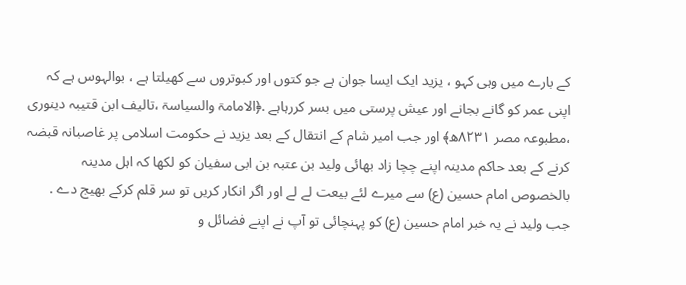کے بارے میں وہی کہو ، یزید ایک ایسا جوان ہے جو کتوں اور کبوتروں سے کھیلتا ہے ، بوالہوس ہے کہ اپنی عمر کو گانے بجانے اور عیش پرستی میں بسر کررہاہے .﴿الامامۃ والسیاسۃ ،تالیف ابن قتیبہ دینوری ،مطبوعہ مصر ۸۲۳۱ھ﴾ اور جب امیر شام کے انتقال کے بعد یزید نے حکومت اسلامی پر غاصبانہ قبضہ کرنے کے بعد حاکم مدینہ اپنے چچا زاد بھائی ولید بن عتبہ بن ابی سفیان کو لکھا کہ اہل مدینہ بالخصوص امام حسین (ع) سے میرے لئے بیعت لے لے اور اگر انکار کریں تو سر قلم کرکے بھیج دے . جب ولید نے یہ خبر امام حسین (ع) کو پہنچائی تو آپ نے اپنے فضائل و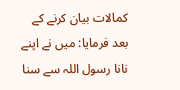کمالات بیان کرنے کے بعد فرمایا: میں نے اپنے نانا رسول اللہ سے سنا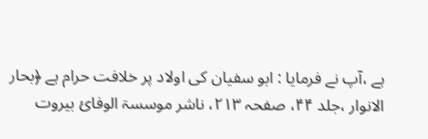ہے ،آپ نے فرمایا : ابو سفیان کی اولاد پر خلافت حرام ہے ﴿بحار الانوار ،جلد ۴۴، صفحہ ۲۱۳، ناشر موسسۃ الوفائ بیروت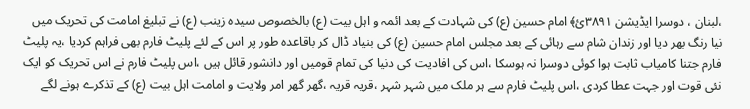،لبنان ، دوسرا ایڈیشن ۳۸۹۱ئ﴾ امام حسین (ع) کی شہادت کے بعد ائمہ و اہل بیت (ع) بالخصوص سیدہ زینب (ع) نے تبلیغ امامت کی تحریک میں نیا رنگ بھر دیا اور زندان شام سے رہائی کے بعد مجلس امام حسین (ع) کی بنیاد ڈال کر باقاعدہ طور پر اس کے لئے پلیٹ فارم بھی فراہم کردیا ،یہ پلیٹ فارم جتنا کامیاب ثابت ہوا کوئی دوسرا نہ ہوسکا ،اس کی افادیت کی دنیا کی تمام قومیں اور دانشور قائل ہیں ،اس پلیٹ فارم نے اس تحریک کو ایک نئی قوت اور جہت عطا کردی ،اس پلیٹ فارم سے ہر ملک میں شہر شہر ،قریہ قریہ ،گھر گھر امر ولایت و امامت اہل بیت (ع) کے تذکرے ہونے لگے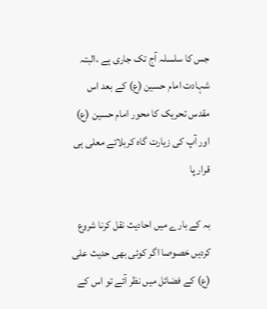جس کا سلسلہ آج تک جاری ہے ،البتہ شہادت امام حسین (ع) کے بعد اس مقدس تحریک کا محور امام حسین (ع) اور آپ کی زیارت گاہ کربلائے معلی ہی قرار پا

بہ کے بارے میں احادیث نقل کرنا شروع کردیں خصوصا اگر کوئی بھی حدیث علی (ع) کے فضائل میں نظر آئے تو اس کے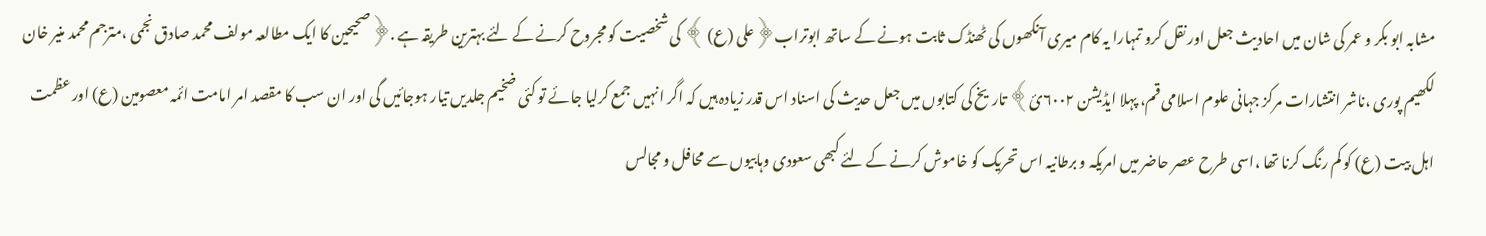مشابہ ابو بکر و عمر کی شان میں احادیث جعل اور نقل کرو تمہارا یہ کام میری آنکھوں کی ٹھنڈک ثابت ہونے کے ساتھ ابوتراب﴿علی (ع) ﴾ کی شخصیت کو مجروح کرنے کے لئے بہترین طریقہ ہے .﴿صحیحین کا ایک مطالعہ مولف محمد صادق نجمی ،مترجم محمد منیر خان لکھیم پوری ،ناشر انتشارات مرکز جہانی علوم اسلامی قم، پہلا ایڈیشن ۶۰۰۲ئ﴾ تاریخ کی کتابوں میں جعل حدیث کی اسناد اس قدر زیادہ ہیں کہ اگر انہیں جمع کرلیا جائے تو کئی ضخیم جلدیں تیار ہوجائیں گی اور ان سب کا مقصد امر امامت ائمہ معصومین (ع) اور عظمت اہل بیت (ع) کو کم رنگ کرنا تھا ،اسی طرح عصر حاضر میں امریکہ و برطانیہ اس تحریک کو خاموش کرنے کے لئے کبھی سعودی وہابیوں سے محافل و مجالس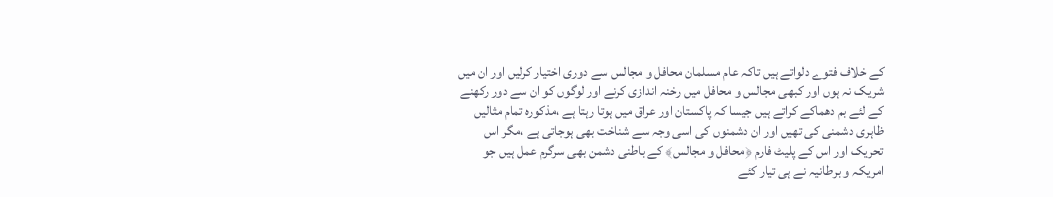کے خلاف فتوے دلواتے ہیں تاکہ عام مسلمان محافل و مجالس سے دوری اختیار کرلیں اور ان میں شریک نہ ہوں اور کبھی مجالس و محافل میں رخنہ اندازی کرنے اور لوگوں کو ان سے دور رکھنے کے لئے بم دھماکے کراتے ہیں جیسا کہ پاکستان اور عراق میں ہوتا رہتا ہے ،مذکورہ تمام مثالیں ظاہری دشمنی کی تھیں اور ان دشمنوں کی اسی وجہ سے شناخت بھی ہوجاتی ہے ،مگر اس تحریک اور اس کے پلیٹ فارم ﴿محافل و مجالس﴾ کے باطنی دشمن بھی سرگرم عمل ہیں جو امریکہ و برطانیہ نے ہی تیار کئے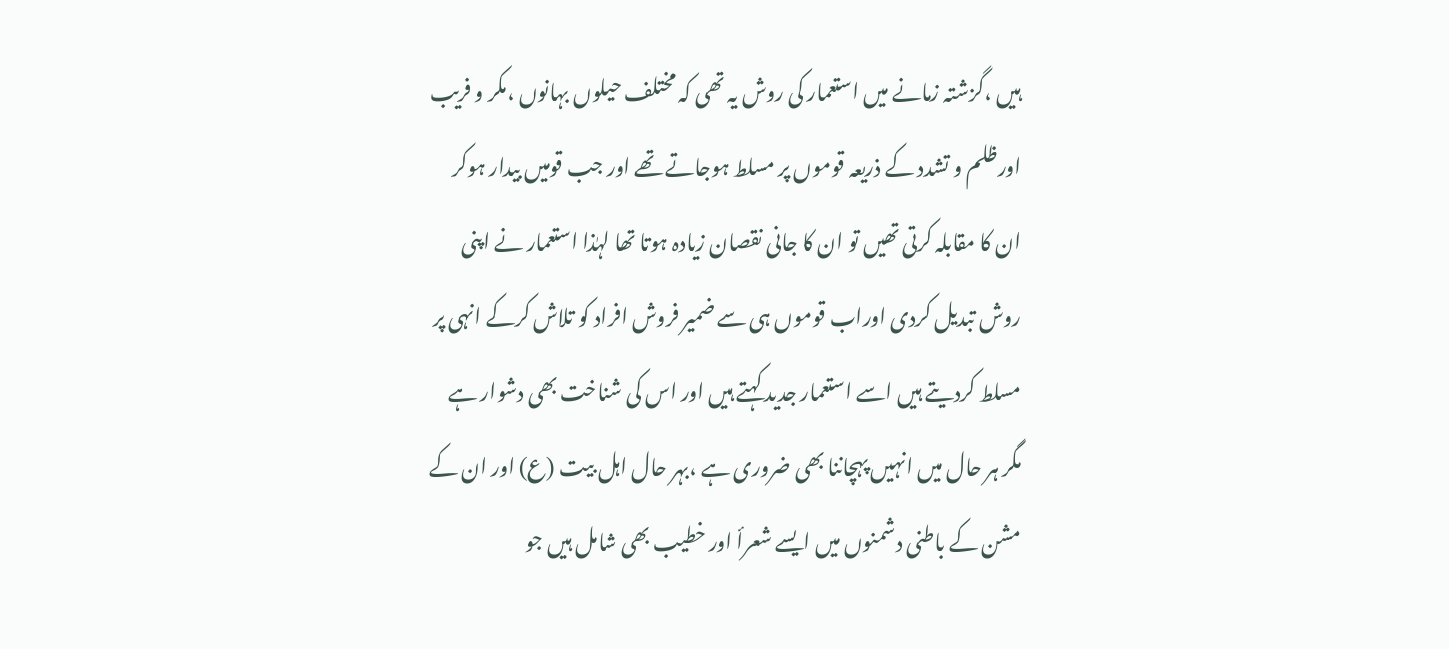ہیں ،گزشتہ زمانے میں استعمار کی روش یہ تھی کہ مختلف حیلوں بہانوں ،مکر و فریب اورظلم و تشدد کے ذریعہ قوموں پر مسلط ہوجاتے تھے اور جب قومیں بیدار ہوکر ان کا مقابلہ کرتی تھیں تو ان کا جانی نقصان زیادہ ہوتا تھا لہٰذا استعمار نے اپنی روش تبدیل کردی اوراب قوموں ہی سے ضمیر فروش افراد کو تلاش کرکے انہی پر مسلط کردیتے ہیں اسے استعمار جدید کہتے ہیں اور اس کی شناخت بھی دشوار ہے مگر ہر حال میں انہیں پہچاننا بھی ضروری ہے ،بہر حال اہل بیت (ع) اور ان کے مشن کے باطنی دشمنوں میں ایسے شعرأ اور خطیب بھی شامل ہیں جو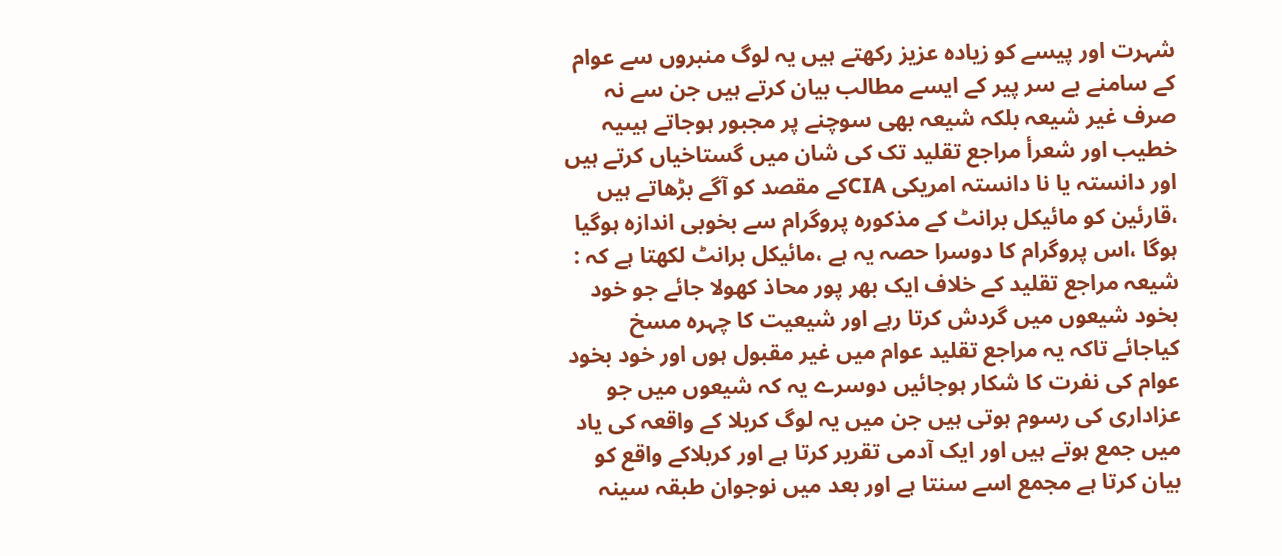شہرت اور پیسے کو زیادہ عزیز رکھتے ہیں یہ لوگ منبروں سے عوام کے سامنے بے سر پیر کے ایسے مطالب بیان کرتے ہیں جن سے نہ صرف غیر شیعہ بلکہ شیعہ بھی سوچنے پر مجبور ہوجاتے ہیںیہ خطیب اور شعرأ مراجع تقلید تک کی شان میں گستاخیاں کرتے ہیں اور دانستہ یا نا دانستہ امریکی CIAکے مقصد کو آگے بڑھاتے ہیں ،قارئین کو مائیکل برانٹ کے مذکورہ پروگرام سے بخوبی اندازہ ہوگیا ہوگا ،اس پروگرام کا دوسرا حصہ یہ ہے ،مائیکل برانٹ لکھتا ہے کہ : شیعہ مراجع تقلید کے خلاف ایک بھر پور محاذ کھولا جائے جو خود بخود شیعوں میں گردش کرتا رہے اور شیعیت کا چہرہ مسخ کیاجائے تاکہ یہ مراجع تقلید عوام میں غیر مقبول ہوں اور خود بخود عوام کی نفرت کا شکار ہوجائیں دوسرے یہ کہ شیعوں میں جو عزاداری کی رسوم ہوتی ہیں جن میں یہ لوگ کربلا کے واقعہ کی یاد میں جمع ہوتے ہیں اور ایک آدمی تقریر کرتا ہے اور کربلاکے واقع کو بیان کرتا ہے مجمع اسے سنتا ہے اور بعد میں نوجوان طبقہ سینہ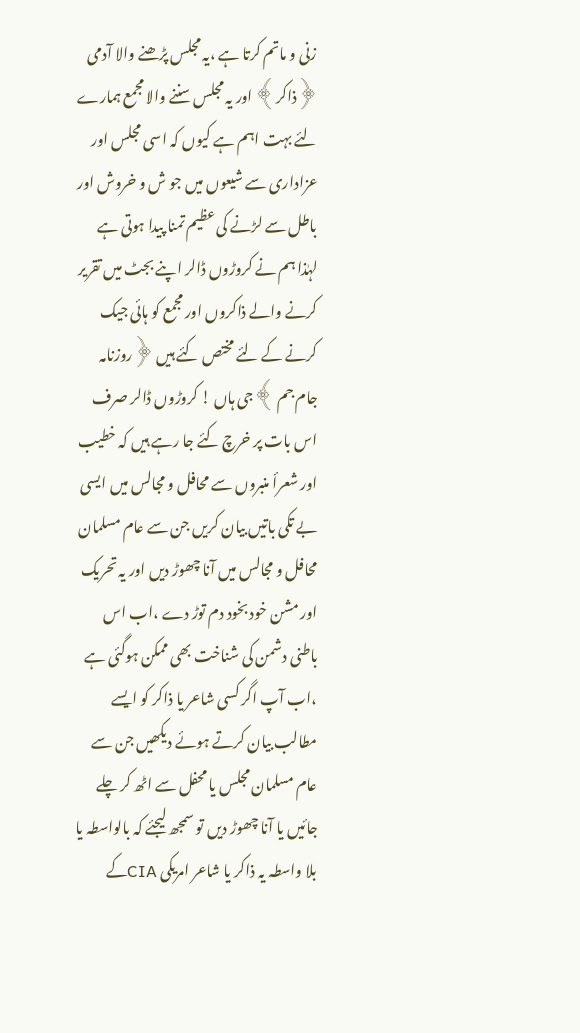زنی و ماتم کرتا ہے ،یہ مجلس پڑھنے والا آدمی ﴿ذاکر﴾ اور یہ مجلس سننے والا مجمع ہمارے لئے بہت اہم ہے کیوں کہ اسی مجلس اور عزاداری سے شیعوں میں جو ش و خروش اور باطل سے لڑنے کی عظیم تمنا پیدا ہوتی ہے لہٰذا ہم نے کروڑوں ڈالر اپنے بجٹ میں تقریر کرنے والے ذاکروں اور مجمع کو ہائی جیک کرنے کے لئے مختص کئے ہیں ﴿روزنامہ جام جم ﴾جی ہاں ! کروڑوں ڈالر صرف اس بات پر خرچ کئے جا رہے ہیں کہ خطیب اور شعرأ منبروں سے محافل و مجالس میں ایسی بے تکی باتیں بیان کریں جن سے عام مسلمان محافل و مجالس میں آنا چھوڑ دیں اور یہ تحریک اور مشن خود بخود دم توڑ دے ،اب اس باطنی دشمن کی شناخت بھی ممکن ہوگئی ہے ،اب آپ اگر کسی شاعر یا ذاکر کو ایسے مطالب بیان کرتے ہوئے دیکھیں جن سے عام مسلمان مجلس یا محفل سے اٹھ کر چلے جائیں یا آنا چھوڑ دیں تو سمجھ لیجئے کہ بالواسطہ یا بلا واسطہ یہ ذاکر یا شاعر امریکی CIAکے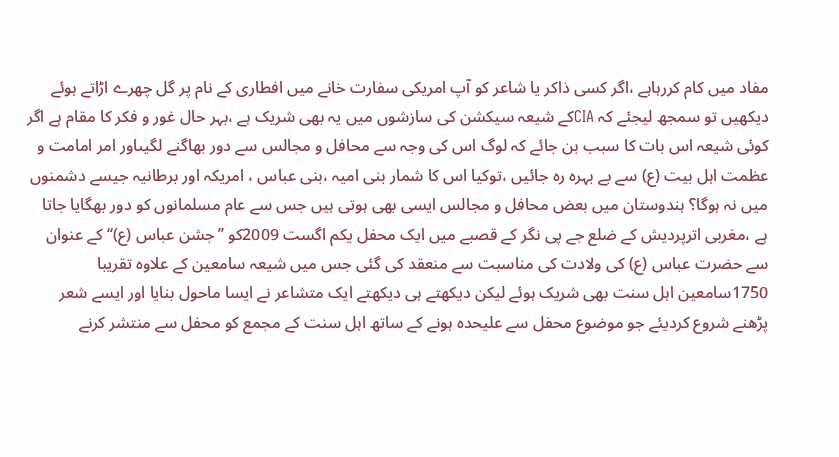مفاد میں کام کررہاہے ،اگر کسی ذاکر یا شاعر کو آپ امریکی سفارت خانے میں افطاری کے نام پر گل چھرے اڑاتے ہوئے دیکھیں تو سمجھ لیجئے کہ CIAکے شیعہ سیکشن کی سازشوں میں یہ بھی شریک ہے ،بہر حال غور و فکر کا مقام ہے اگر کوئی شیعہ اس بات کا سبب بن جائے کہ لوگ اس کی وجہ سے محافل و مجالس سے دور بھاگنے لگیںاور امر امامت و عظمت اہل بیت (ع) سے بے بہرہ رہ جائیں ،توکیا اس کا شمار بنی امیہ ،بنی عباس ، امریکہ اور برطانیہ جیسے دشمنوں میں نہ ہوگا؟ ہندوستان میں بعض محافل و مجالس ایسی بھی ہوتی ہیں جس سے عام مسلمانوں کو دور بھگایا جاتا ہے ،مغربی اترپردیش کے ضلع جے پی نگر کے قصبے میں ایک محفل یکم اگست 2009کو ’’جشن عباس (ع)‘‘ کے عنوان سے حضرت عباس (ع) کی ولادت کی مناسبت سے منعقد کی گئی جس میں شیعہ سامعین کے علاوہ تقریبا 1750سامعین اہل سنت بھی شریک ہوئے لیکن دیکھتے ہی دیکھتے ایک متشاعر نے ایسا ماحول بنایا اور ایسے شعر پڑھنے شروع کردیئے جو موضوع محفل سے علیحدہ ہونے کے ساتھ اہل سنت کے مجمع کو محفل سے منتشر کرنے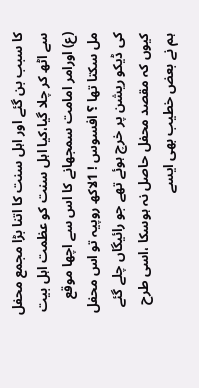کا سبب بن گئے اور اہل سنت کا اتنا بڑا مجمع محفل سے اٹھ کر چلا گیا،کیا اہل سنت کو عظمت اہل بیت (ع) اورامر امامت سمجھانے کا اس سے اچھا موقع مل سکتا تھا ؟ افسوس ! 1لاکھ روپیہ تو اس محفل کی ڈیکو ریشن پر خرچ ہوئے تھے جو رائیگاں چلے گئے کیوں کہ مقصد محفل حاصل نہ ہوسکا ،اسی طرح ہم نے بعض خطیب بھی ایسے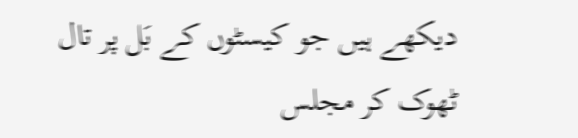دیکھے ہیں جو کیسٹوں کے بَل پر تال ٹھوک کر مجلس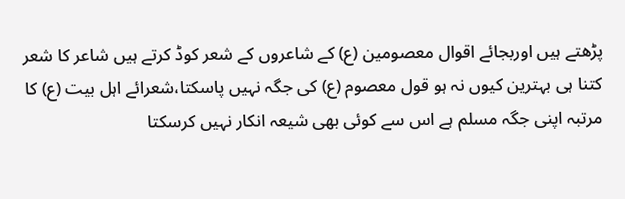پڑھتے ہیں اوربجائے اقوال معصومین (ع) کے شاعروں کے شعر کوڈ کرتے ہیں شاعر کا شعر کتنا ہی بہترین کیوں نہ ہو قول معصوم (ع) کی جگہ نہیں پاسکتا،شعرائے اہل بیت (ع) کا مرتبہ اپنی جگہ مسلم ہے اس سے کوئی بھی شیعہ انکار نہیں کرسکتا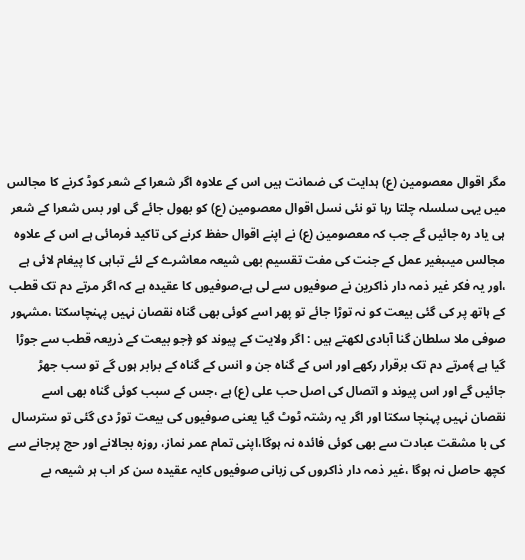مگر اقوال معصومین (ع) ہدایت کی ضمانت ہیں اس کے علاوہ اگر شعرا کے شعر کوڈ کرنے کا مجالس میں یہی سلسلہ چلتا رہا تو نئی نسل اقوال معصومین (ع) کو بھول جائے گی اور بس شعرا کے شعر ہی یاد رہ جائیں گے جب کہ معصومین (ع) نے اپنے اقوال حفظ کرنے کی تاکید فرمائی ہے اس کے علاوہ مجالس میںبغیر عمل کے جنت کی مفت تقسیم بھی شیعہ معاشرے کے لئے تباہی کا پیغام لائی ہے ،اور یہ فکر غیر ذمہ دار ذاکرین نے صوفیوں سے لی ہے،صوفیوں کا عقیدہ ہے کہ اگر مرتے دم تک قطب کے ہاتھ پر کی گئی بیعت کو نہ توڑا جائے تو پھر اسے کوئی بھی گناہ نقصان نہیں پہنچاسکتا ،مشہور صوفی ملا سلطان گنا آبادی لکھتے ہیں : اگر ولایت کے پیوند کو ﴿جو بیعت کے ذریعہ قطب سے جوڑا گیا ہے ﴾مرتے دم تک برقرار رکھے اور اس کے گناہ جن و انس کے گناہ کے برابر ہوں گے تو سب جھڑ جائیں گے اور اس پیوند و اتصال کی اصل حب علی (ع) ہے ،جس کے سبب کوئی گناہ بھی اسے نقصان نہیں پہنچا سکتا اور اگر یہ رشتہ ٹوٹ گیا یعنی صوفیوں کی بیعت توڑ دی گئی تو سترسال کی با مشقت عبادت سے بھی کوئی فائدہ نہ ہوگا،اپنی تمام عمر نماز، روزہ بجالانے اور حج پرجانے سے کچھ حاصل نہ ہوگا ،غیر ذمہ دار ذاکروں کی زبانی صوفیوں کایہ عقیدہ سن کر اب ہر شیعہ بے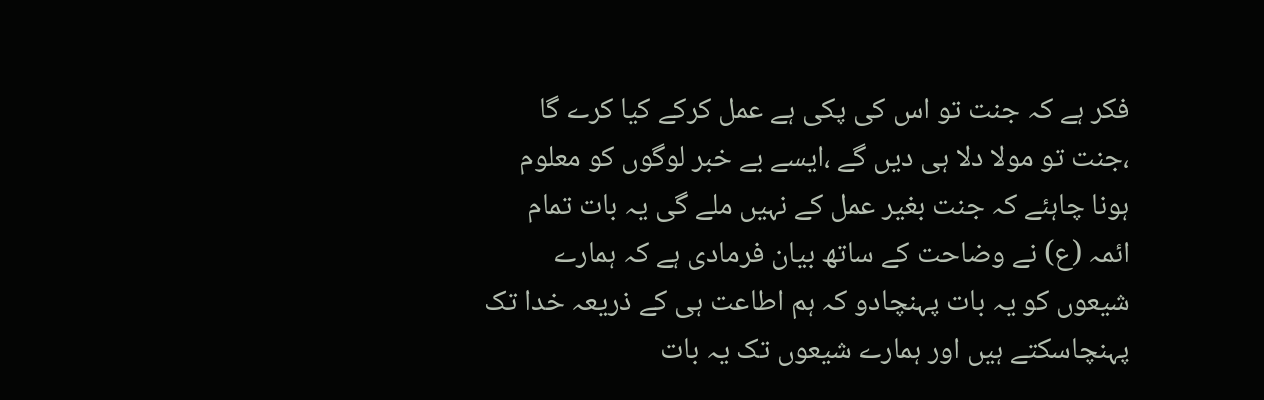فکر ہے کہ جنت تو اس کی پکی ہے عمل کرکے کیا کرے گا ،جنت تو مولا دلا ہی دیں گے ،ایسے بے خبر لوگوں کو معلوم ہونا چاہئے کہ جنت بغیر عمل کے نہیں ملے گی یہ بات تمام ائمہ (ع) نے وضاحت کے ساتھ بیان فرمادی ہے کہ ہمارے شیعوں کو یہ بات پہنچادو کہ ہم اطاعت ہی کے ذریعہ خدا تک پہنچاسکتے ہیں اور ہمارے شیعوں تک یہ بات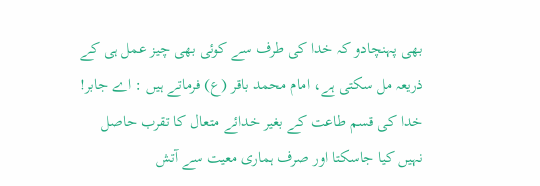بھی پہنچادو کہ خدا کی طرف سے کوئی بھی چیز عمل ہی کے ذریعہ مل سکتی ہے، امام محمد باقر (ع) فرماتے ہیں : اے جابر! خدا کی قسم طاعت کے بغیر خدائے متعال کا تقرب حاصل نہیں کیا جاسکتا اور صرف ہماری معیت سے آتش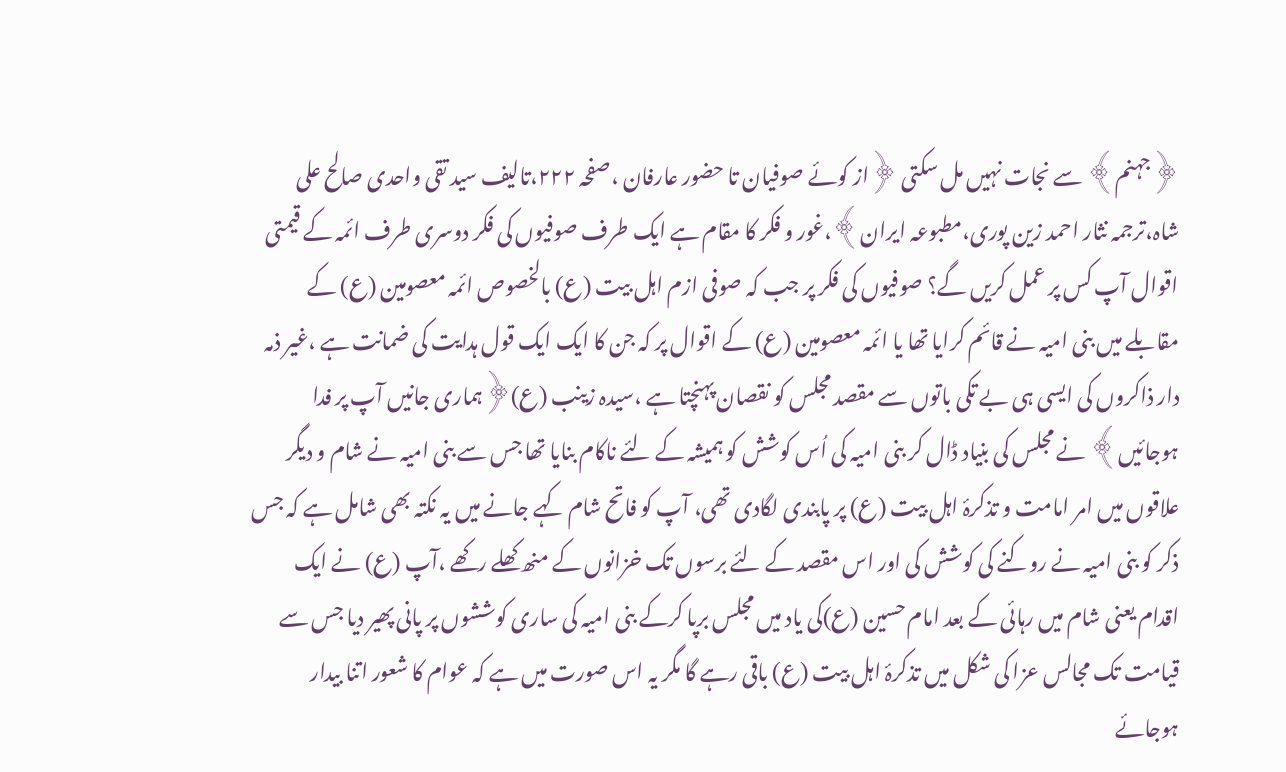﴿جہنم﴾ سے نجات نہیں مل سکتی ﴿از کوئے صوفیان تا حضور عارفان ،صفحہ ۲۲۲،تالیف سید تقی واحدی صالح علی شاہ،ترجمہ نثار احمد زین پوری،مطبوعہ ایران﴾،غور و فکر کا مقام ہے ایک طرف صوفیوں کی فکر دوسری طرف ائمہ کے قیمتی اقوال آپ کس پر عمل کریں گے؟ صوفیوں کی فکر پر جب کہ صوفی ازم اہل بیت (ع) بالخصوص ائمہ معصومین (ع) کے مقابلے میں بنی امیہ نے قائم کرایا تھا یا ائمہ معصومین (ع) کے اقوال پر کہ جن کا ایک ایک قول ہدایت کی ضمانت ہے ،غیر ذمہ دار ذاکروں کی ایسی ہی بے تکی باتوں سے مقصد مجلس کو نقصان پہنچتا ہے ،سیدہ زینب (ع)﴿ہماری جانیں آپ پر فدا ہوجائیں﴾ نے مجلس کی بنیاد ڈال کر بنی امیہ کی اُس کوشش کو ہمیشہ کے لئے ناکام بنایا تھا جس سے بنی امیہ نے شام و دیگر علاقوں میں امر امامت و تذکرۂ اہل بیت (ع) پر پابندی لگادی تھی، آپ کو فاتح شام کہے جانے میں یہ نکتہ بھی شامل ہے کہ جس ذکر کو بنی امیہ نے روکنے کی کوشش کی اور اس مقصد کے لئے برسوں تک خزانوں کے منھ کھلے رکھے ،آپ (ع) نے ایک اقدام یعنی شام میں رہائی کے بعد امام حسین (ع)کی یاد میں مجلس برپا کرکے بنی امیہ کی ساری کوششوں پر پانی پھیر دیا جس سے قیامت تک مجالس عزا کی شکل میں تذکرۂ اہل بیت (ع) باقی رہے گا مگر یہ اس صورت میں ہے کہ عوام کا شعور اتنا بیدار ہوجائے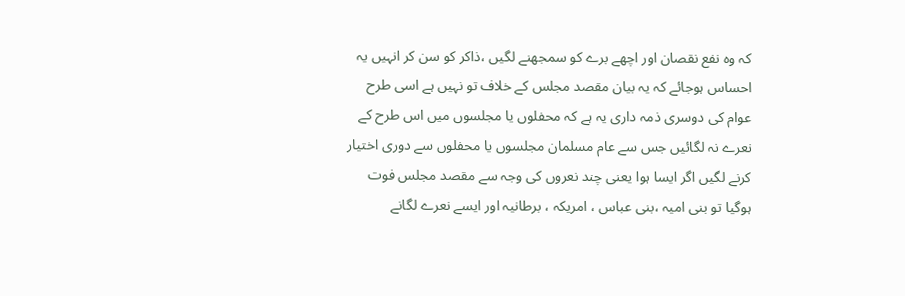کہ وہ نفع نقصان اور اچھے برے کو سمجھنے لگیں ،ذاکر کو سن کر انہیں یہ احساس ہوجائے کہ یہ بیان مقصد مجلس کے خلاف تو نہیں ہے اسی طرح عوام کی دوسری ذمہ داری یہ ہے کہ محفلوں یا مجلسوں میں اس طرح کے نعرے نہ لگائیں جس سے عام مسلمان مجلسوں یا محفلوں سے دوری اختیار کرنے لگیں اگر ایسا ہوا یعنی چند نعروں کی وجہ سے مقصد مجلس فوت ہوگیا تو بنی امیہ ،بنی عباس ، امریکہ ، برطانیہ اور ایسے نعرے لگانے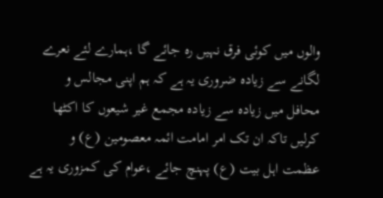والوں میں کوئی فرق نہیں رہ جائے گا ،ہمارے لئے نعرے لگانے سے زیادہ ضروری یہ ہے کہ ہم اپنی مجالس و محافل میں زیادہ سے زیادہ مجمع غیر شیعوں کا اکٹھا کرلیں تاکہ ان تک امر امامت ائمہ معصومین (ع) و عظمت اہل بیت (ع) پہنچ جائے ،عوام کی کمزوری یہ ہے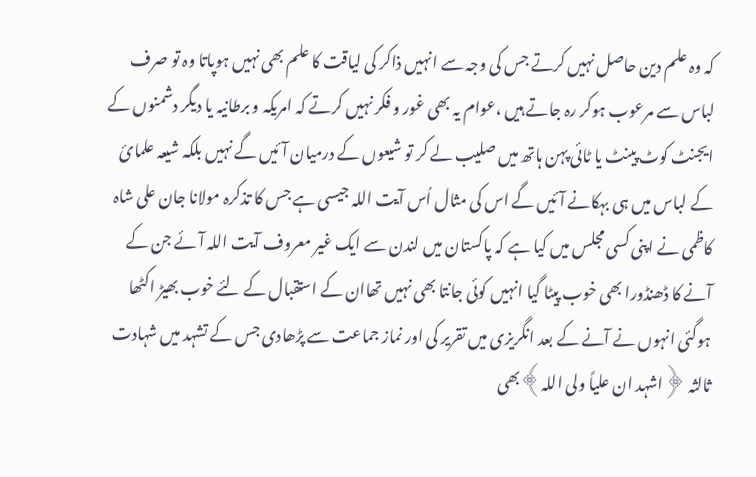کہ وہ علم دین حاصل نہیں کرتے جس کی وجہ سے انہیں ذاکر کی لیاقت کا علم بھی نہیں ہوپاتا وہ تو صرف لباس سے مرعوب ہوکر رہ جاتے ہیں ،عوام یہ بھی غور و فکر نہیں کرتے کہ امریکہ و برطانیہ یا دیگر دشمنوں کے ایجنٹ کوٹ پینٹ یا ٹائی پہن ہاتھ میں صلیب لے کر تو شیعوں کے درمیان آئیں گے نہیں بلکہ شیعہ علمائ کے لباس میں ہی بہکانے آئیں گے اس کی مثال اُس آیت اللہ جیسی ہے جس کا تذکرہ مولانا جان علی شاہ کاظمی نے اپنی کسی مجلس میں کیا ہے کہ پاکستان میں لندن سے ایک غیر معروف آیت اللہ آئے جن کے آنے کا ڈھنڈورا بھی خوب پیٹا گیا انہیں کوئی جانتا بھی نہیں تھاان کے استقبال کے لئے خوب بھیڑ اکٹھا ہوگئی انہوں نے آنے کے بعد انگریزی میں تقریر کی اور نماز جماعت سے پڑھادی جس کے تشہد میں شہادت ثالثہ ﴿اشہد ان علیاً ولی اللہ﴾بھی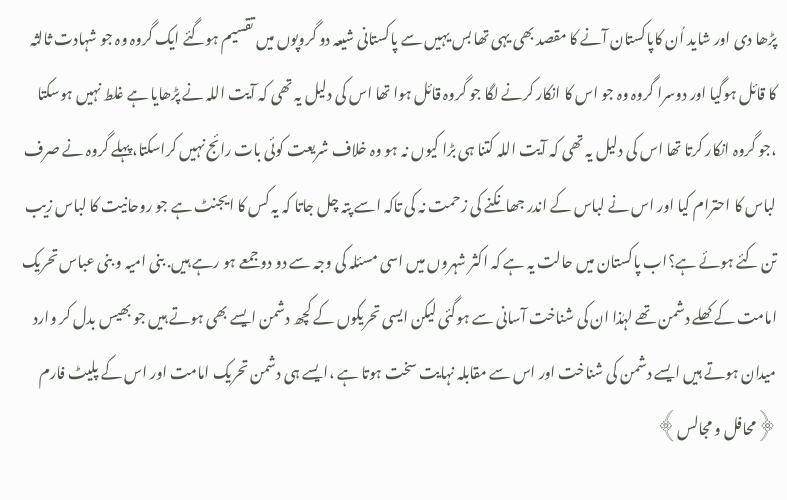پڑھا دی اور شاید اُن کاپاکستان آنے کا مقصد بھی یہی تھا بس یہیں سے پاکستانی شیعہ دو گروپوں میں تقسیم ہوگئے ایک گروہ وہ جو شہادت ثالثہ کا قائل ہوگیا اور دوسرا گروہ وہ جو اس کا انکار کرنے لگا جو گروہ قائل ہوا تھا اس کی دلیل یہ تھی کہ آیت اللہ نے پڑھایا ہے غلط نہیں ہوسکتا ،جو گروہ انکار کرتا تھا اس کی دلیل یہ تھی کہ آیت اللہ کتنا ہی بڑا کیوں نہ ہو وہ خلاف شریعت کوئی بات رائج نہیں کراسکتا،پہلے گروہ نے صرف لباس کا احترام کیا اور اس نے لباس کے اندر جھانکنے کی زحمت نہ کی تاکہ اسے پتہ چل جاتا کہ یہ کس کا ایجنٹ ہے جو روحانیت کا لباس زیب تن کئے ہوئے ہے؟اب پاکستان میں حالت یہ ہے کہ اکثر شہروں میں اسی مسئلہ کی وجہ سے دو دو جمعے ہو رہے ہیں. بنی امیہ و بنی عباس تحریک امامت کے کھلے دشمن تھے لہٰذا ان کی شناخت آسانی سے ہوگئی لیکن ایسی تحریکوں کے کچھ دشمن ایسے بھی ہوتے ہیں جو بھیس بدل کر وارد میدان ہوتے ہیں ایسے دشمن کی شناخت اور اس سے مقابلہ نہایت سخت ہوتا ہے ،ایسے ہی دشمن تحریک امامت اور اس کے پلیٹ فارم ﴿محافل و مجالس﴾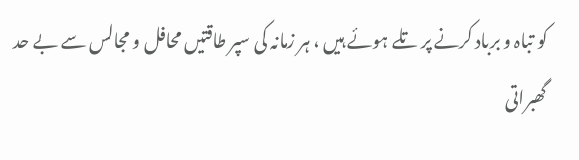کو تباہ و برباد کرنے پر تلے ہوئے ہیں ، ہر زمانہ کی سپر طاقتیں محافل و مجالس سے بے حد گھبراتی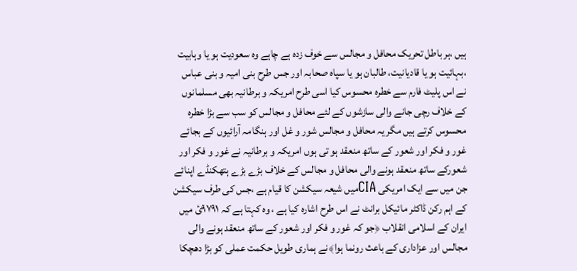ہیں ،ہر باطل تحریک محافل و مجالس سے خوف زدہ ہے چاہے وہ سعودیت ہو یا وہابیت ،بہائیت ہو یا قادیانیت، طالبان ہو یا سپاہ صحابہ اور جس طرح بنی امیہ و بنی عباس نے اس پلیٹ فارم سے خطرہ محسوس کیا اسی طرح امریکہ و برطانیہ بھی مسلمانوں کے خلاف رچی جانے والی سازشوں کے لئے محافل و مجالس کو سب سے بڑا خطرہ محسوس کرتے ہیں مگر یہ محافل و مجالس شور و غل اور ہنگامہ آرائیوں کے بجائے غور و فکر اور شعور کے ساتھ منعقد ہو تی ہوں امریکہ و برطانیہ نے غور و فکر اور شعورکے ساتھ منعقد ہونے والی محافل و مجالس کے خلاف بڑے بڑے ہتھکنڈے اپنائے جن میں سے ایک امریکی CIAمیں شیعہ سیکشن کا قیام ہے ،جس کی طرف سیکشن کے اہم رکن ڈاکٹر مائیکل برانٹ نے اس طرح اشارہ کیا ہے ، وہ کہتا ہے کہ ۹۷۹۱ئ میں ایران کے اسلامی انقلاب ﴿جو کہ غور و فکر اور شعور کے ساتھ منعقد ہونے والی مجالس اور عزاداری کے باعث رونما ہوا﴾نے ہماری طویل حکمت عملی کو بڑا دھچکا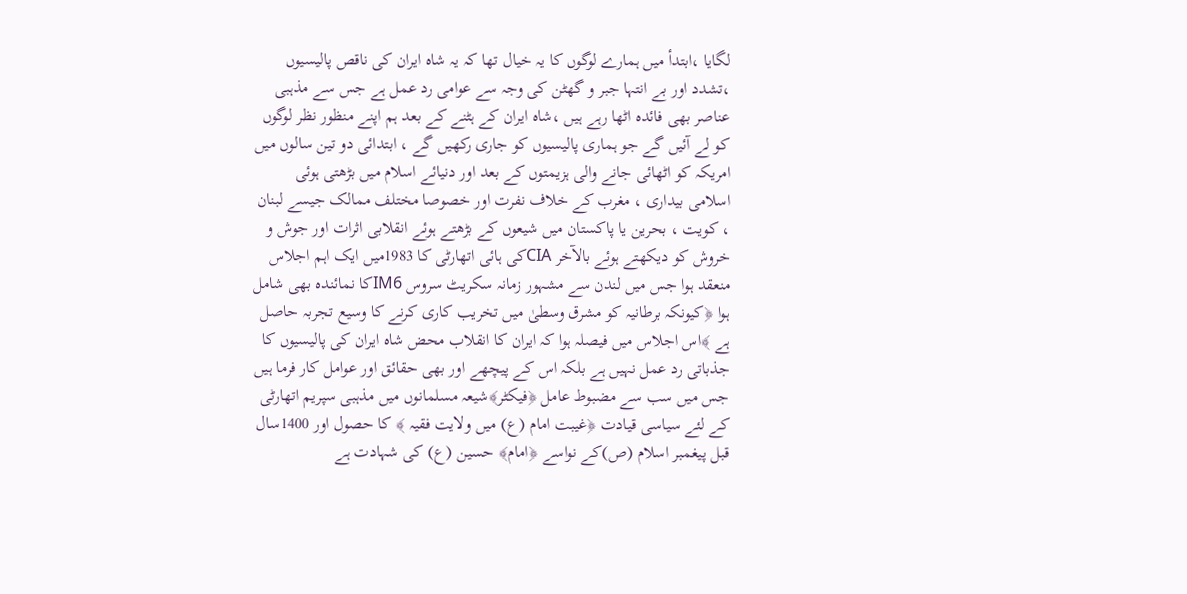لگایا ،ابتدأ میں ہمارے لوگوں کا یہ خیال تھا کہ یہ شاہ ایران کی ناقص پالیسیوں ،تشدد اور بے انتہا جبر و گھٹن کی وجہ سے عوامی رد عمل ہے جس سے مذہبی عناصر بھی فائدہ اٹھا رہے ہیں ،شاہ ایران کے ہٹنے کے بعد ہم اپنے منظور نظر لوگوں کو لے آئیں گے جو ہماری پالیسیوں کو جاری رکھیں گے ، ابتدائی دو تین سالوں میں امریکہ کو اٹھائی جانے والی ہزیمتوں کے بعد اور دنیائے اسلام میں بڑھتی ہوئی اسلامی بیداری ، مغرب کے خلاف نفرت اور خصوصا مختلف ممالک جیسے لبنان ، کویت ، بحرین یا پاکستان میں شیعوں کے بڑھتے ہوئے انقلابی اثرات اور جوش و خروش کو دیکھتے ہوئے بالآخر CIAکی ہائی اتھارٹی کا 1983میں ایک اہم اجلاس منعقد ہوا جس میں لندن سے مشہور زمانہ سکریٹ سروس IM6کا نمائندہ بھی شامل ہوا ﴿کیونکہ برطانیہ کو مشرق وسطیٰ میں تخریب کاری کرنے کا وسیع تجربہ حاصل ہے ﴾اس اجلاس میں فیصلہ ہوا کہ ایران کا انقلاب محض شاہ ایران کی پالیسیوں کا جذباتی رد عمل نہیں ہے بلکہ اس کے پیچھے اور بھی حقائق اور عوامل کار فرما ہیں جس میں سب سے مضبوط عامل ﴿فیکٹر﴾شیعہ مسلمانوں میں مذہبی سپریم اتھارٹی کے لئے سیاسی قیادت ﴿غیبت امام (ع) میں ولایت فقیہ ﴾ کا حصول اور 1400سال قبل پیغمبر اسلام (ص)کے نواسے ﴿امام﴾ حسین (ع) کی شہادت ہے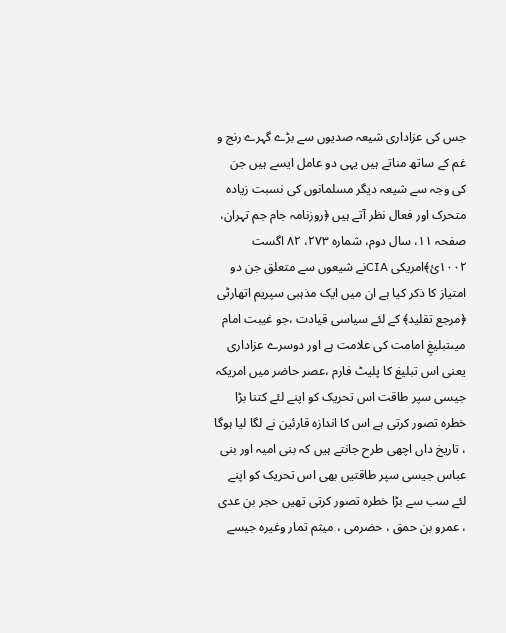جس کی عزاداری شیعہ صدیوں سے بڑے گہرے رنج و غم کے ساتھ مناتے ہیں یہی دو عامل ایسے ہیں جن کی وجہ سے شیعہ دیگر مسلمانوں کی نسبت زیادہ متحرک اور فعال نظر آتے ہیں ﴿روزنامہ جام جم تہران، صفحہ ۱۱، سال دوم، شمارہ ۲۷۳، ۸۲ اگست ۱۰۰۲ئ﴾امریکی CIAنے شیعوں سے متعلق جن دو امتیاز کا ذکر کیا ہے ان میں ایک مذہبی سپریم اتھارٹی ﴿مرجع تقلید﴾ کے لئے سیاسی قیادت ،جو غیبت امام میںتبلیغِ امامت کی علامت ہے اور دوسرے عزاداری یعنی اس تبلیغ کا پلیٹ فارم ،عصر حاضر میں امریکہ جیسی سپر طاقت اس تحریک کو اپنے لئے کتنا بڑا خطرہ تصور کرتی ہے اس کا اندازہ قارئین نے لگا لیا ہوگا ، تاریخ داں اچھی طرح جانتے ہیں کہ بنی امیہ اور بنی عباس جیسی سپر طاقتیں بھی اس تحریک کو اپنے لئے سب سے بڑا خطرہ تصور کرتی تھیں حجر بن عدی ، عمرو بن حمق ، حضرمی ، میثم تمار وغیرہ جیسے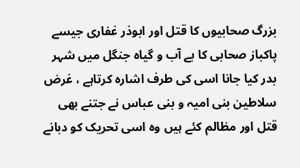بزرگ صحابیوں کا قتل اور ابوذر غفاری جیسے پاکباز صحابی کا بے آب و گیاہ جنگل میں شہر بدر کیا جانا اسی کی طرف اشارہ کرتاہے ، غرض سلاطین بنی امیہ و بنی عباس نے جتنے بھی قتل اور مظالم کئے ہیں وہ اسی تحریک کو دبانے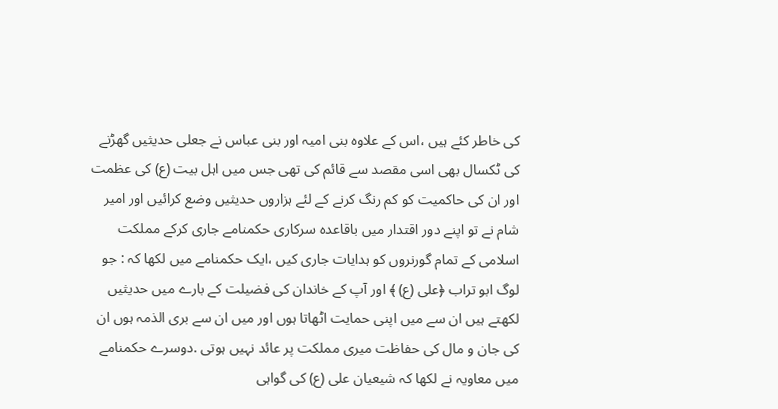کی خاطر کئے ہیں ،اس کے علاوہ بنی امیہ اور بنی عباس نے جعلی حدیثیں گھڑنے کی ٹکسال بھی اسی مقصد سے قائم کی تھی جس میں اہل بیت (ع) کی عظمت اور ان کی حاکمیت کو کم رنگ کرنے کے لئے ہزاروں حدیثیں وضع کرائیں اور امیر شام نے تو اپنے دور اقتدار میں باقاعدہ سرکاری حکمنامے جاری کرکے مملکت اسلامی کے تمام گورنروں کو ہدایات جاری کیں ،ایک حکمنامے میں لکھا کہ : جو لوگ ابو تراب ﴿علی (ع) ﴾ اور آپ کے خاندان کی فضیلت کے بارے میں حدیثیں لکھتے ہیں ان سے میں اپنی حمایت اٹھاتا ہوں اور میں ان سے بری الذمہ ہوں ان کی جان و مال کی حفاظت میری مملکت پر عائد نہیں ہوتی .دوسرے حکمنامے میں معاویہ نے لکھا کہ شیعیان علی (ع) کی گواہی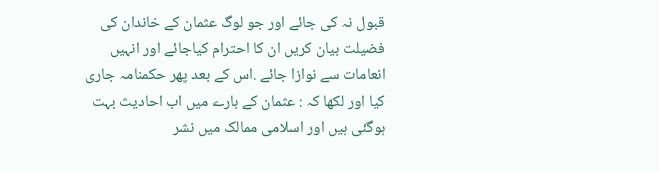قبول نہ کی جائے اور جو لوگ عثمان کے خاندان کی فضیلت بیان کریں ان کا احترام کیاجائے اور انہیں انعامات سے نوازا جائے .اس کے بعد پھر حکمنامہ جاری کیا اور لکھا کہ : عثمان کے بارے میں اب احادیث بہت ہوگئی ہیں اور اسلامی ممالک میں نشر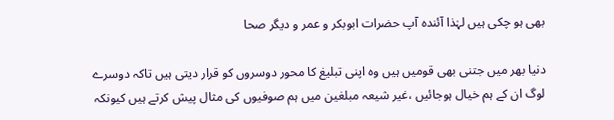بھی ہو چکی ہیں لہٰذا آئندہ آپ حضرات ابوبکر و عمر و دیگر صحا

دنیا بھر میں جتنی بھی قومیں ہیں وہ اپنی تبلیغ کا محور دوسروں کو قرار دیتی ہیں تاکہ دوسرے لوگ ان کے ہم خیال ہوجائیں ،غیر شیعہ مبلغین میں ہم صوفیوں کی مثال پیش کرتے ہیں کیونکہ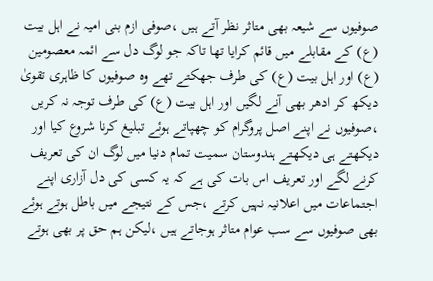صوفیوں سے شیعہ بھی متاثر نظر آتے ہیں ،صوفی ازم بنی امیہ نے اہل بیت (ع) کے مقابلے میں قائم کرایا تھا تاکہ جو لوگ دل سے ائمہ معصومین (ع) اور اہل بیت (ع) کی طرف جھکتے تھے وہ صوفیوں کا ظاہری تقویٰ دیکھ کر ادھر بھی آنے لگیں اور اہل بیت (ع) کی طرف توجہ نہ کریں ،صوفیوں نے اپنے اصل پروگرام کو چھپاتے ہوئے تبلیغ کرنا شروع کیا اور دیکھتے ہی دیکھتے ہندوستان سمیت تمام دنیا میں لوگ ان کی تعریف کرنے لگے اور تعریف اس بات کی ہے کہ یہ کسی کی دل آزاری اپنے اجتماعات میں اعلانیہ نہیں کرتے ،جس کے نتیجے میں باطل ہوتے ہوئے بھی صوفیوں سے سب عوام متاثر ہوجاتے ہیں ،لیکن ہم حق پر بھی ہوتے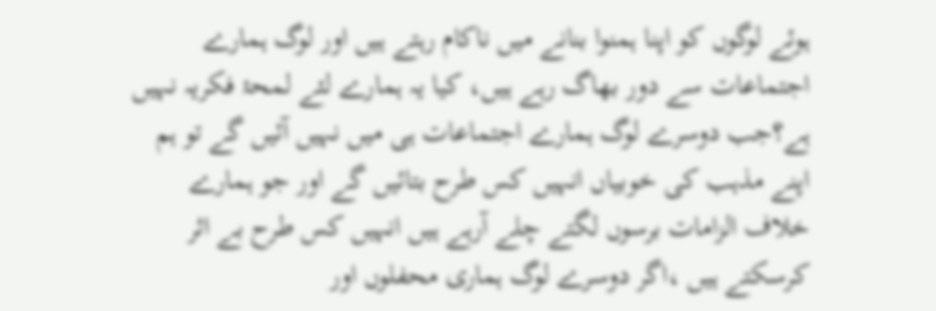ہوئے لوگوں کو اپنا ہمنوا بنانے میں ناکام رہتے ہیں اور لوگ ہمارے اجتماعات سے دور بھاگ رہے ہیں، کیا یہ ہمارے لئے لمحۂ فکریہ نہیں ہے؟جب دوسرے لوگ ہمارے اجتماعات ہی میں نہیں آئیں گے تو ہم اپنے مذہب کی خوبیاں انہیں کس طرح بتائیں گے اور جو ہمارے خلاف الزامات برسوں لگتے چلے آرہے ہیں انہیں کس طرح بے اثر کرسکتے ہیں ،اگر دوسرے لوگ ہماری محفلوں اور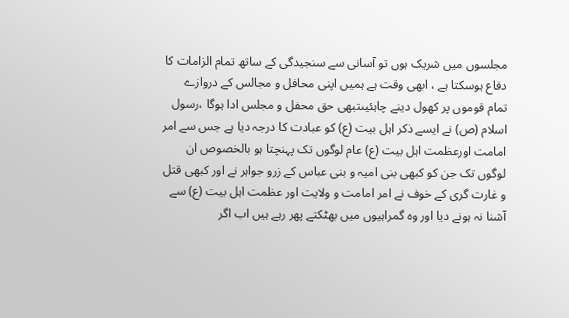مجلسوں میں شریک ہوں تو آسانی سے سنجیدگی کے ساتھ تمام الزامات کا دفاع ہوسکتا ہے ، ابھی وقت ہے ہمیں اپنی محافل و مجالس کے دروازے تمام قوموں پر کھول دینے چاہئیںتبھی حق محفل و مجلس ادا ہوگا ،رسول اسلام (ص) نے ایسے ذکر اہل بیت (ع) کو عبادت کا درجہ دیا ہے جس سے امر امامت اورعظمت اہل بیت (ع) عام لوگوں تک پہنچتا ہو بالخصوص ان لوگوں تک جن کو کبھی بنی امیہ و بنی عباس کے زرو جواہر نے اور کبھی قتل و غارت گری کے خوف نے امر امامت و ولایت اور عظمت اہل بیت (ع) سے آشنا نہ ہونے دیا اور وہ گمراہیوں میں بھٹکتے پھر رہے ہیں اب اگر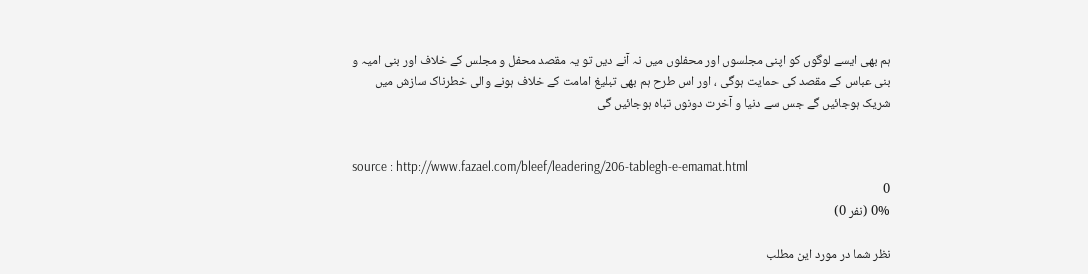ہم بھی ایسے لوگوں کو اپنی مجلسوں اور محفلوں میں نہ آنے دیں تو یہ مقصد محفل و مجلس کے خلاف اور بنی امیہ و بنی عباس کے مقصد کی حمایت ہوگی ، اور اس طرح ہم بھی تبلیغ امامت کے خلاف ہونے والی خطرناک سازش میں شریک ہوجائیں گے جس سے دنیا و آخرت دونوں تباہ ہوجائیں گی


source : http://www.fazael.com/bleef/leadering/206-tablegh-e-emamat.html
0
0% (نفر 0)

نظر شما در مورد این مطلب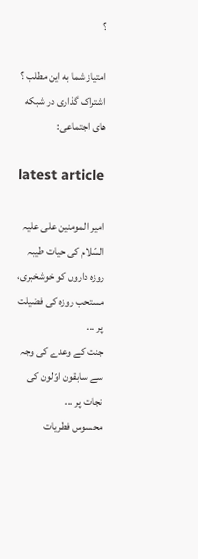؟

امتیاز شما به این مطلب ؟
اشتراک گذاری در شبکه های اجتماعی:

latest article

امیر المومنین علی علیہ السّلام کی حیات طیبہ
روزہ داروں کو خوشخبری، مستحب روزہ کی فضیلت پر ...
جنت کے وعدے کی وجہ سے سابقون اوّلون کی نجات پر ...
محسوس فطریات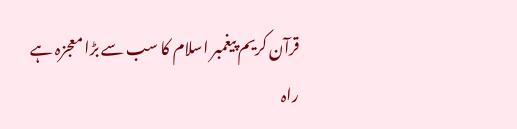قرآن کریم پیغمبر اسلام کا سب سے بڑا معجزہ ہے
راہ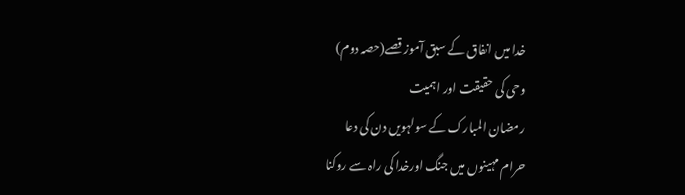خدا میں انفاق کے سبق آموز قصے(حصہ دوم)
وحی کی حقیقت اور اہمیت
رمضان المبارک کے سولہویں دن کی دعا
حرام مہینوں میں جنگ اورخدا کی راہ سے روکنا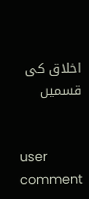اخلاق کی قسمیں


user comment